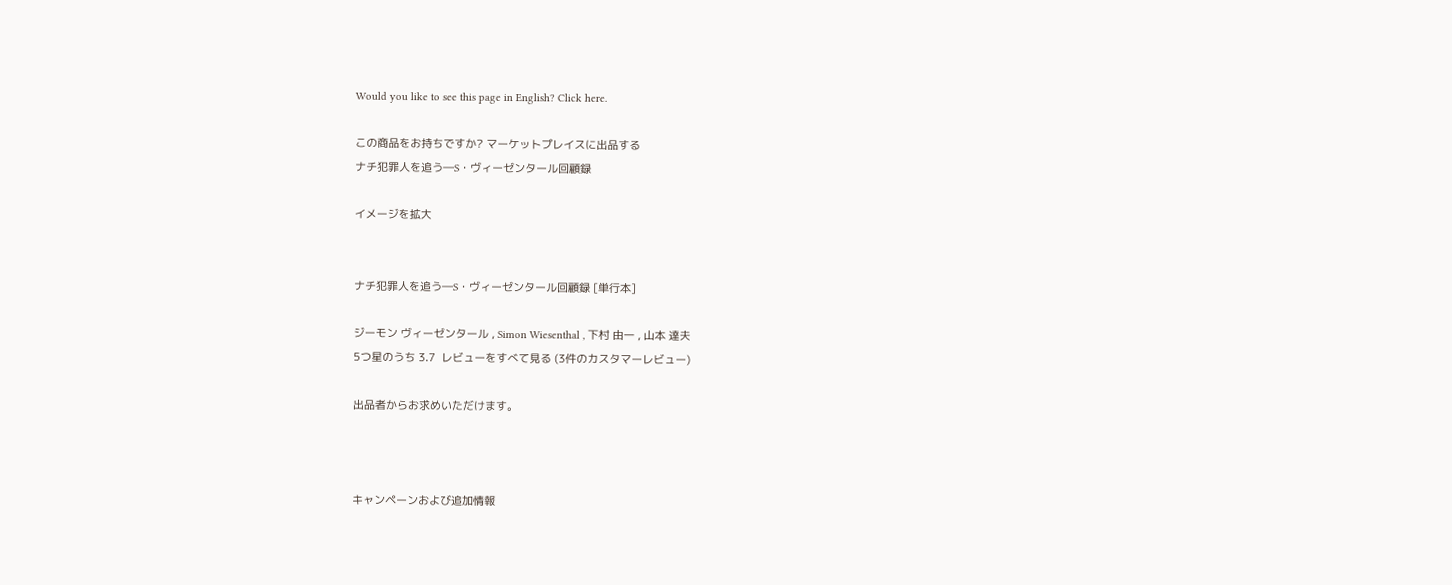Would you like to see this page in English? Click here.

この商品をお持ちですか? マーケットプレイスに出品する
ナチ犯罪人を追う―S・ヴィーゼンタール回顧録

イメージを拡大


ナチ犯罪人を追う―S・ヴィーゼンタール回顧録 [単行本]

ジーモン ヴィーゼンタール , Simon Wiesenthal , 下村 由一 , 山本 達夫
5つ星のうち 3.7  レビューをすべて見る (3件のカスタマーレビュー)

出品者からお求めいただけます。



キャンペーンおよび追加情報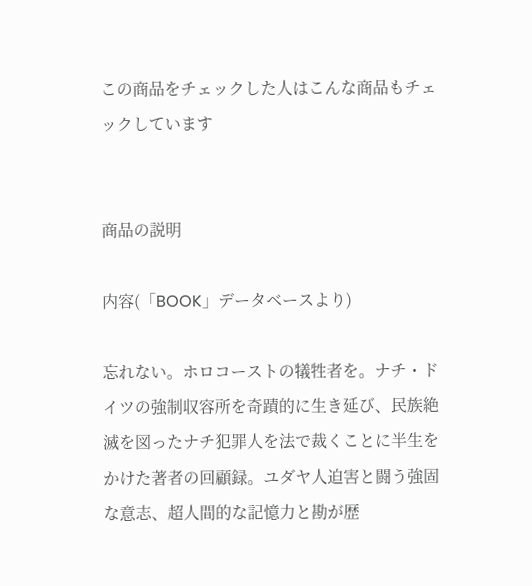この商品をチェックした人はこんな商品もチェックしています


商品の説明

内容(「BOOK」データベースより)

忘れない。ホロコーストの犠牲者を。ナチ・ドイツの強制収容所を奇蹟的に生き延び、民族絶滅を図ったナチ犯罪人を法で裁くことに半生をかけた著者の回顧録。ユダヤ人迫害と闘う強固な意志、超人間的な記憶力と勘が歴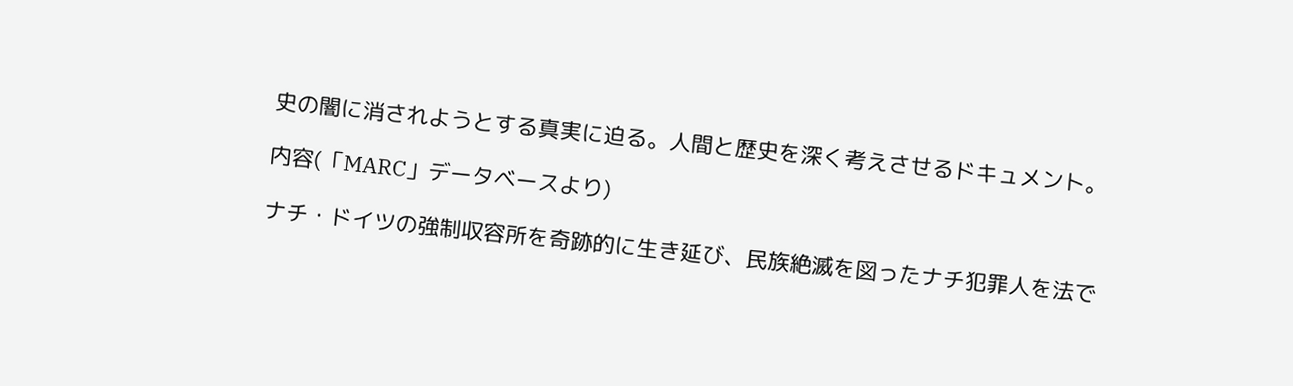史の闇に消されようとする真実に迫る。人間と歴史を深く考えさせるドキュメント。

内容(「MARC」データベースより)

ナチ・ドイツの強制収容所を奇跡的に生き延び、民族絶滅を図ったナチ犯罪人を法で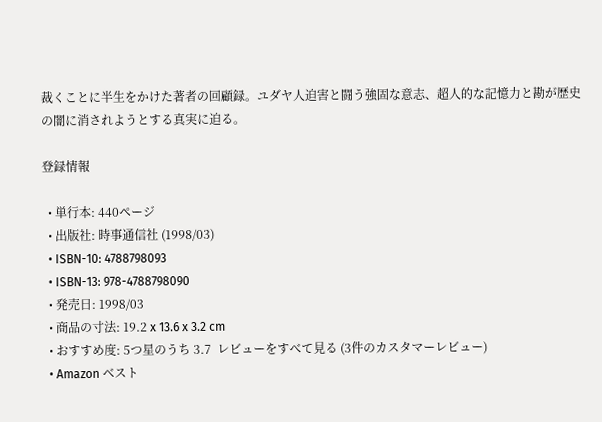裁くことに半生をかけた著者の回顧録。ユダヤ人迫害と闘う強固な意志、超人的な記憶力と勘が歴史の闇に消されようとする真実に迫る。

登録情報

  • 単行本: 440ページ
  • 出版社: 時事通信社 (1998/03)
  • ISBN-10: 4788798093
  • ISBN-13: 978-4788798090
  • 発売日: 1998/03
  • 商品の寸法: 19.2 x 13.6 x 3.2 cm
  • おすすめ度: 5つ星のうち 3.7  レビューをすべて見る (3件のカスタマーレビュー)
  • Amazon ベスト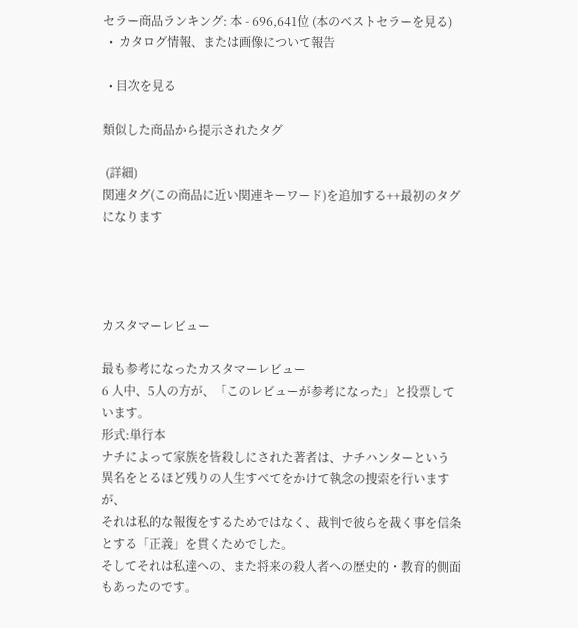セラー商品ランキング: 本 - 696,641位 (本のベストセラーを見る)
  •  カタログ情報、または画像について報告

  • 目次を見る

類似した商品から提示されたタグ

 (詳細)
関連タグ(この商品に近い関連キーワード)を追加する++最初のタグになります




カスタマーレビュー

最も参考になったカスタマーレビュー
6 人中、5人の方が、「このレビューが参考になった」と投票しています。
形式:単行本
ナチによって家族を皆殺しにされた著者は、ナチハンターという
異名をとるほど残りの人生すべてをかけて執念の捜索を行いますが、
それは私的な報復をするためではなく、裁判で彼らを裁く事を信条
とする「正義」を貫くためでした。
そしてそれは私達への、また将来の殺人者への歴史的・教育的側面
もあったのです。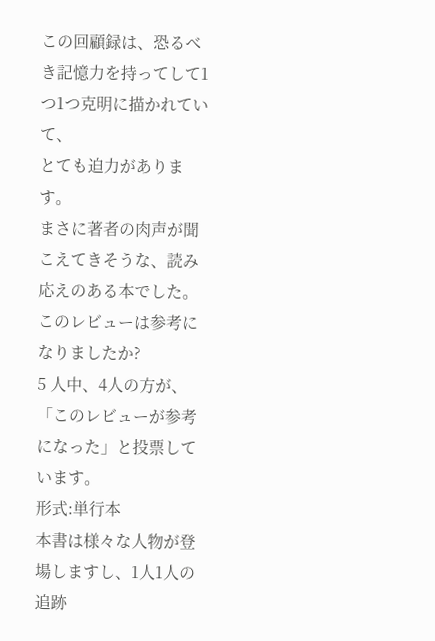この回顧録は、恐るべき記憶力を持ってして1つ1つ克明に描かれていて、
とても迫力があります。
まさに著者の肉声が聞こえてきそうな、読み応えのある本でした。
このレビューは参考になりましたか?
5 人中、4人の方が、「このレビューが参考になった」と投票しています。
形式:単行本
本書は様々な人物が登場しますし、1人1人の追跡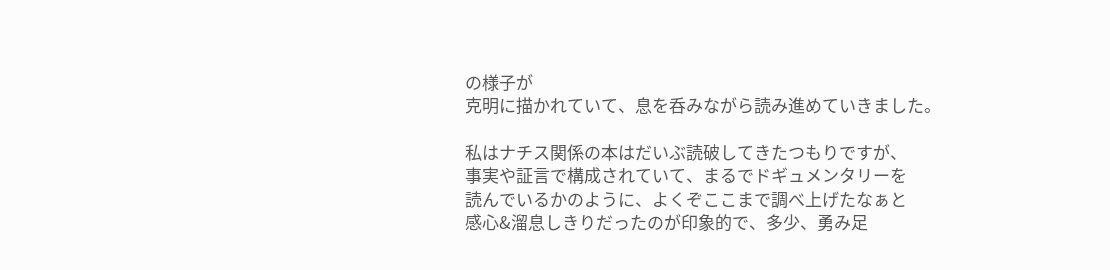の様子が
克明に描かれていて、息を呑みながら読み進めていきました。

私はナチス関係の本はだいぶ読破してきたつもりですが、
事実や証言で構成されていて、まるでドギュメンタリーを
読んでいるかのように、よくぞここまで調べ上げたなぁと
感心&溜息しきりだったのが印象的で、多少、勇み足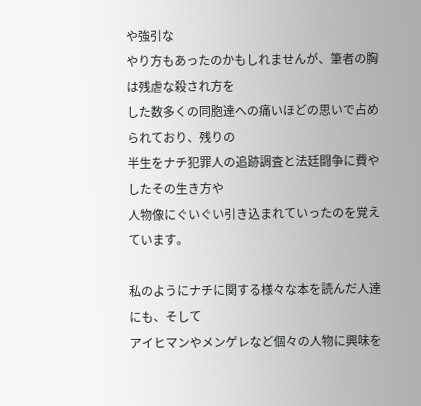や強引な
やり方もあったのかもしれませんが、筆者の胸は残虐な殺され方を
した数多くの同胞達への痛いほどの思いで占められており、残りの
半生をナチ犯罪人の追跡調査と法廷闘争に費やしたその生き方や
人物像にぐいぐい引き込まれていったのを覚えています。

私のようにナチに関する様々な本を読んだ人達にも、そして
アイヒマンやメンゲレなど個々の人物に興味を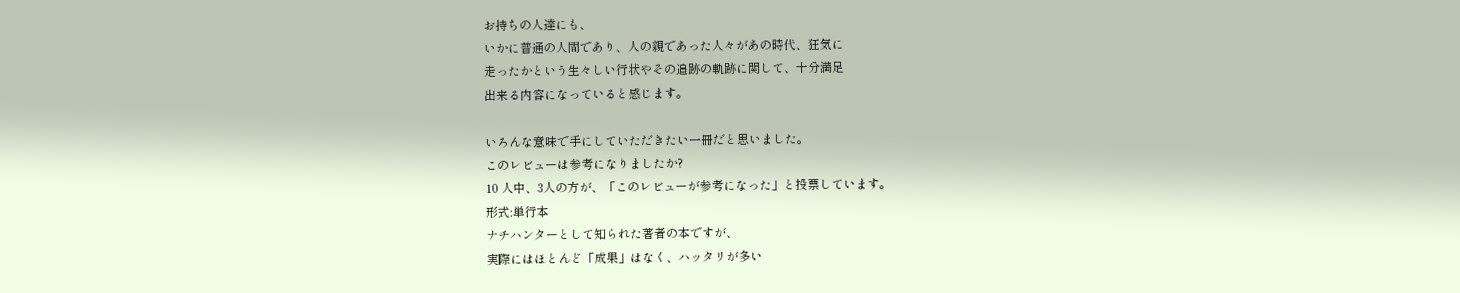お持ちの人達にも、
いかに普通の人間であり、人の親であった人々があの時代、狂気に
走ったかという生々しい行状やその追跡の軌跡に関して、十分満足
出来る内容になっていると感じます。

いろんな意味で手にしていただきたい一冊だと思いました。
このレビューは参考になりましたか?
10 人中、3人の方が、「このレビューが参考になった」と投票しています。
形式:単行本
ナチハンターとして知られた著者の本ですが、
実際にはほとんど「成果」はなく、ハッタリが多い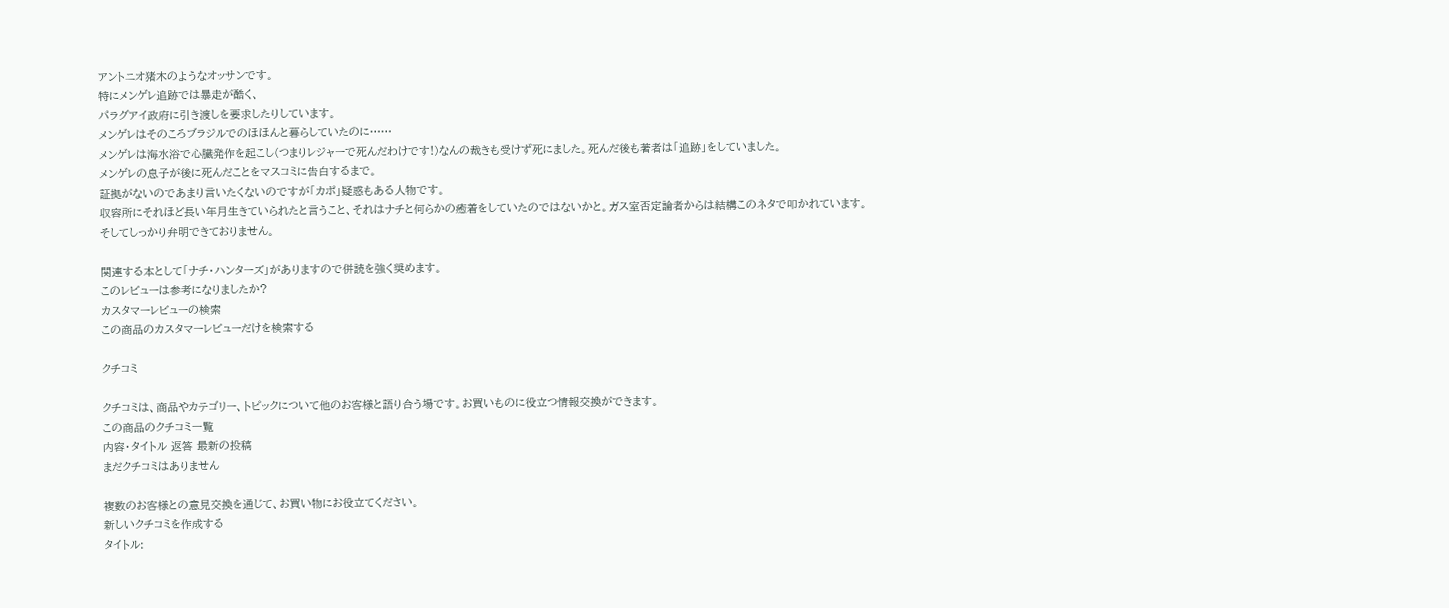アントニオ猪木のようなオッサンです。
特にメンゲレ追跡では暴走が酷く、
パラグアイ政府に引き渡しを要求したりしています。
メンゲレはそのころブラジルでのほほんと暮らしていたのに……
メンゲレは海水浴で心臓発作を起こし(つまりレジャーで死んだわけです!)なんの裁きも受けず死にました。死んだ後も著者は「追跡」をしていました。
メンゲレの息子が後に死んだことをマスコミに告白するまで。
証拠がないのであまり言いたくないのですが「カポ」疑惑もある人物です。
収容所にそれほど長い年月生きていられたと言うこと、それはナチと何らかの癒着をしていたのではないかと。ガス室否定論者からは結構このネタで叩かれています。
そしてしっかり弁明できておりません。

関連する本として「ナチ・ハンターズ」がありますので併読を強く奨めます。
このレビューは参考になりましたか?
カスタマーレビューの検索
この商品のカスタマーレビューだけを検索する

クチコミ

クチコミは、商品やカテゴリー、トピックについて他のお客様と語り合う場です。お買いものに役立つ情報交換ができます。
この商品のクチコミ一覧
内容・タイトル 返答 最新の投稿
まだクチコミはありません

複数のお客様との意見交換を通じて、お買い物にお役立てください。
新しいクチコミを作成する
タイトル: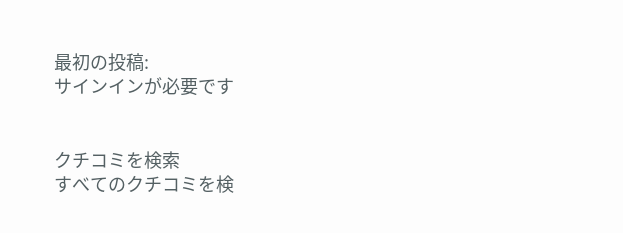最初の投稿:
サインインが必要です


クチコミを検索
すべてのクチコミを検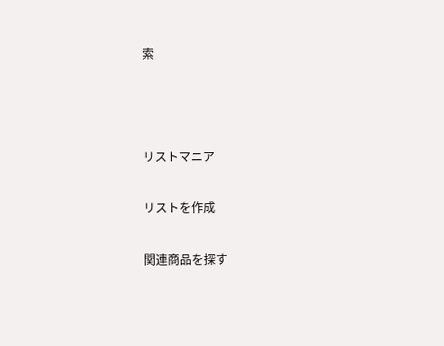索



リストマニア

リストを作成

関連商品を探す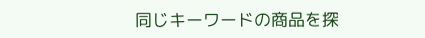同じキーワードの商品を探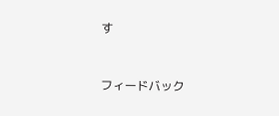す


フィードバック